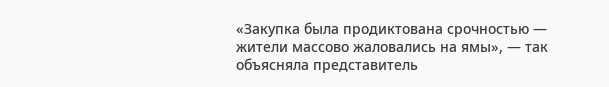«Закупка была продиктована срочностью — жители массово жаловались на ямы», — так объясняла представитель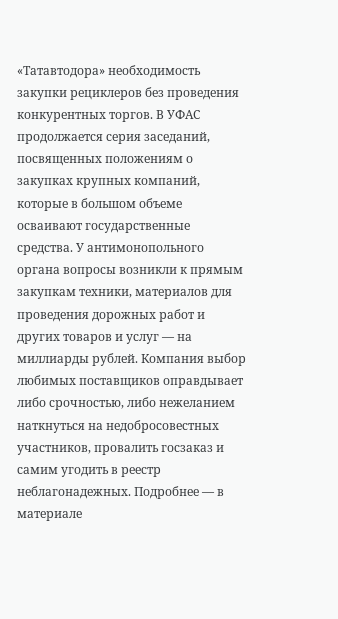«Татавтодора» необходимость закупки рециклеров без проведения конкурентных торгов. В УФАС продолжается серия заседаний, посвященных положениям о закупках крупных компаний, которые в большом объеме осваивают государственные средства. У антимонопольного органа вопросы возникли к прямым закупкам техники, материалов для проведения дорожных работ и других товаров и услуг — на миллиарды рублей. Компания выбор любимых поставщиков оправдывает либо срочностью, либо нежеланием наткнуться на недобросовестных участников, провалить госзаказ и самим угодить в реестр неблагонадежных. Подробнее — в материале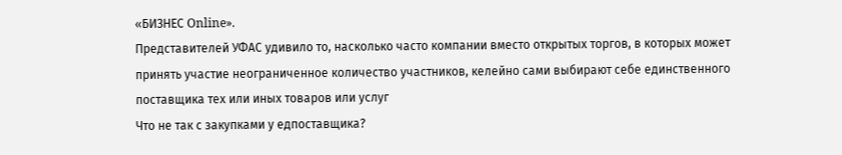«БИЗНЕС Online».
Представителей УФАС удивило то, насколько часто компании вместо открытых торгов, в которых может принять участие неограниченное количество участников, келейно сами выбирают себе единственного поставщика тех или иных товаров или услуг
Что не так с закупками у едпоставщика?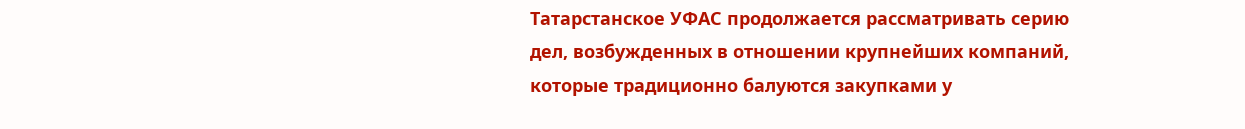Татарстанское УФАС продолжается рассматривать серию дел, возбужденных в отношении крупнейших компаний, которые традиционно балуются закупками у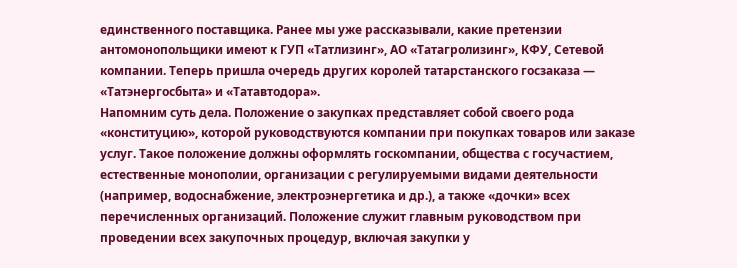единственного поставщика. Ранее мы уже рассказывали, какие претензии антомонопольщики имеют к ГУП «Татлизинг», АО «Татагролизинг», КФУ, Сетевой компании. Теперь пришла очередь других королей татарстанского госзаказа — «Татэнергосбыта» и «Татавтодора».
Напомним суть дела. Положение о закупках представляет собой своего рода «конституцию», которой руководствуются компании при покупках товаров или заказе услуг. Такое положение должны оформлять госкомпании, общества с госучастием, естественные монополии, организации с регулируемыми видами деятельности (например, водоснабжение, электроэнергетика и др.), а также «дочки» всех перечисленных организаций. Положение служит главным руководством при проведении всех закупочных процедур, включая закупки у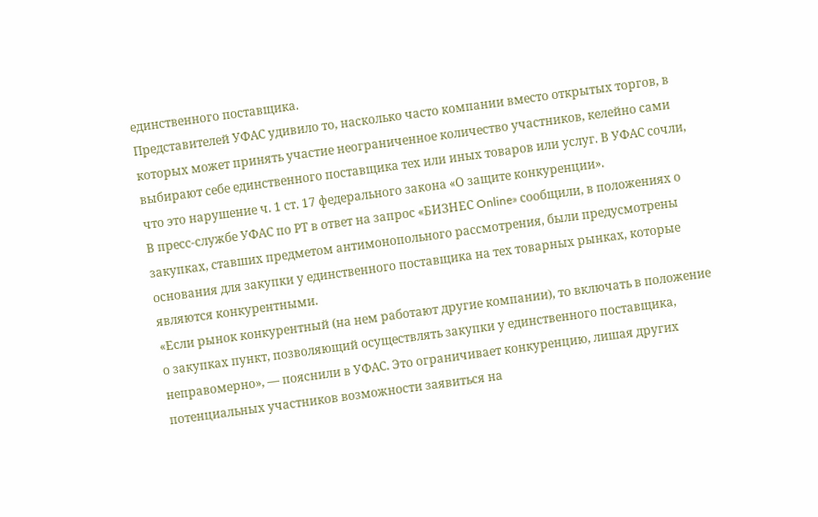единственного поставщика.
Представителей УФАС удивило то, насколько часто компании вместо открытых торгов, в которых может принять участие неограниченное количество участников, келейно сами выбирают себе единственного поставщика тех или иных товаров или услуг. В УФАС сочли, что это нарушение ч. 1 ст. 17 федерального закона «О защите конкуренции».
В пресс-службе УФАС по РТ в ответ на запрос «БИЗНЕС Online» сообщили, в положениях о закупках, ставших предметом антимонопольного рассмотрения, были предусмотрены основания для закупки у единственного поставщика на тех товарных рынках, которые являются конкурентными.
«Если рынок конкурентный (на нем работают другие компании), то включать в положение о закупках пункт, позволяющий осуществлять закупки у единственного поставщика, неправомерно», — пояснили в УФАС. Это ограничивает конкуренцию, лишая других потенциальных участников возможности заявиться на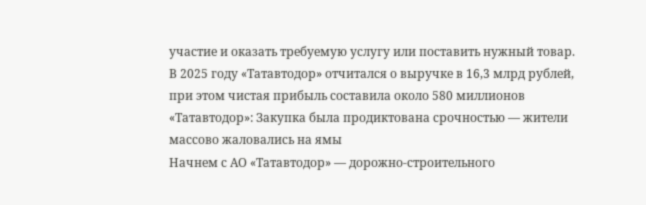участие и оказать требуемую услугу или поставить нужный товар.
В 2025 году «Татавтодор» отчитался о выручке в 16,3 млрд рублей, при этом чистая прибыль составила около 580 миллионов
«Татавтодор»: Закупка была продиктована срочностью — жители массово жаловались на ямы
Начнем с АО «Татавтодор» — дорожно-строительного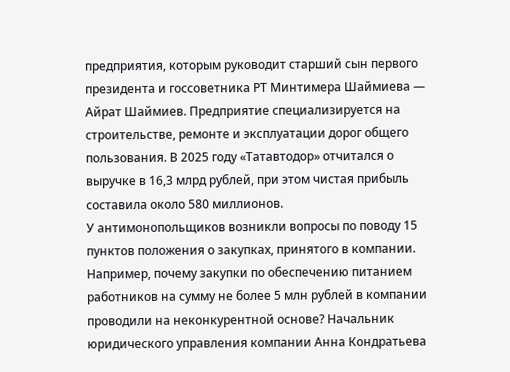предприятия, которым руководит старший сын первого президента и госсоветника РТ Минтимера Шаймиева — Айрат Шаймиев. Предприятие специализируется на строительстве, ремонте и эксплуатации дорог общего пользования. В 2025 году «Татавтодор» отчитался о выручке в 16,3 млрд рублей, при этом чистая прибыль составила около 580 миллионов.
У антимонопольщиков возникли вопросы по поводу 15 пунктов положения о закупках, принятого в компании. Например, почему закупки по обеспечению питанием работников на сумму не более 5 млн рублей в компании проводили на неконкурентной основе? Начальник юридического управления компании Анна Кондратьева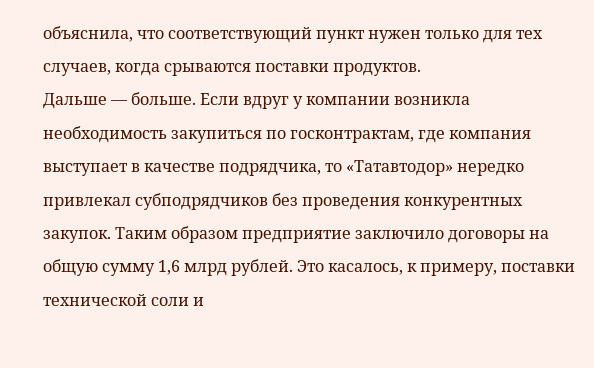объяснила, что соответствующий пункт нужен только для тех случаев, когда срываются поставки продуктов.
Дальше — больше. Если вдруг у компании возникла необходимость закупиться по госконтрактам, где компания выступает в качестве подрядчика, то «Татавтодор» нередко привлекал субподрядчиков без проведения конкурентных закупок. Таким образом предприятие заключило договоры на общую сумму 1,6 млрд рублей. Это касалось, к примеру, поставки технической соли и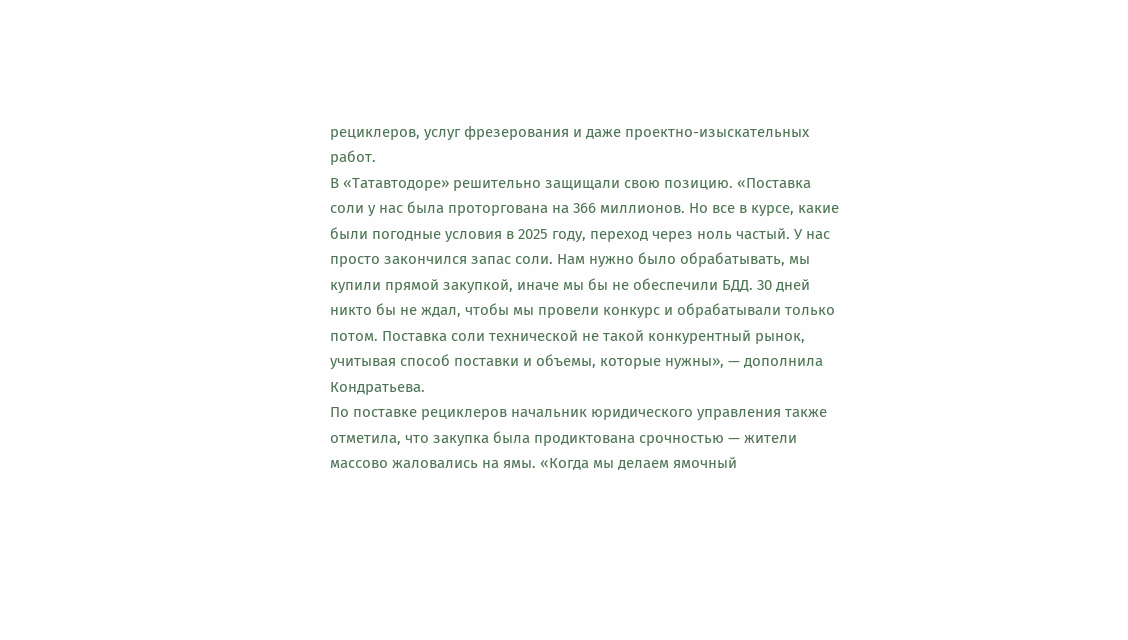рециклеров, услуг фрезерования и даже проектно-изыскательных работ.
В «Татавтодоре» решительно защищали свою позицию. «Поставка соли у нас была проторгована на 366 миллионов. Но все в курсе, какие были погодные условия в 2025 году, переход через ноль частый. У нас просто закончился запас соли. Нам нужно было обрабатывать, мы купили прямой закупкой, иначе мы бы не обеспечили БДД. 30 дней никто бы не ждал, чтобы мы провели конкурс и обрабатывали только потом. Поставка соли технической не такой конкурентный рынок, учитывая способ поставки и объемы, которые нужны», — дополнила Кондратьева.
По поставке рециклеров начальник юридического управления также отметила, что закупка была продиктована срочностью — жители массово жаловались на ямы. «Когда мы делаем ямочный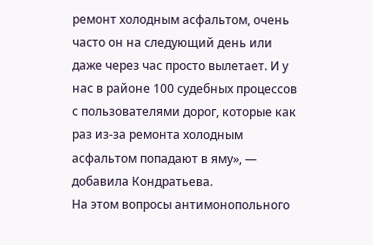ремонт холодным асфальтом, очень часто он на следующий день или даже через час просто вылетает. И у нас в районе 100 судебных процессов с пользователями дорог, которые как раз из-за ремонта холодным асфальтом попадают в яму», — добавила Кондратьева.
На этом вопросы антимонопольного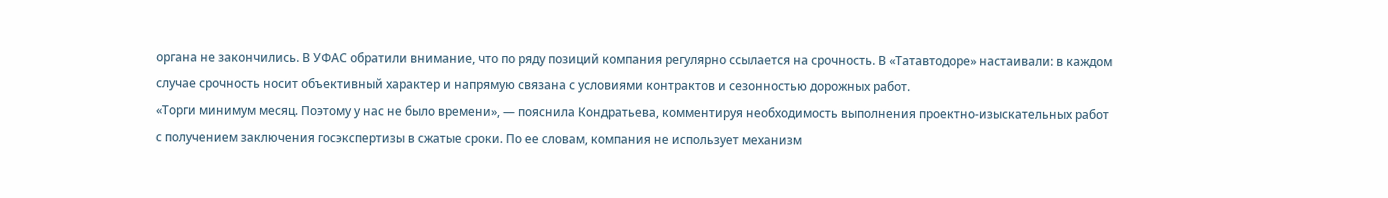органа не закончились. В УФАС обратили внимание, что по ряду позиций компания регулярно ссылается на срочность. В «Татавтодоре» настаивали: в каждом случае срочность носит объективный характер и напрямую связана с условиями контрактов и сезонностью дорожных работ.
«Торги минимум месяц. Поэтому у нас не было времени», — пояснила Кондратьева, комментируя необходимость выполнения проектно-изыскательных работ с получением заключения госэкспертизы в сжатые сроки. По ее словам, компания не использует механизм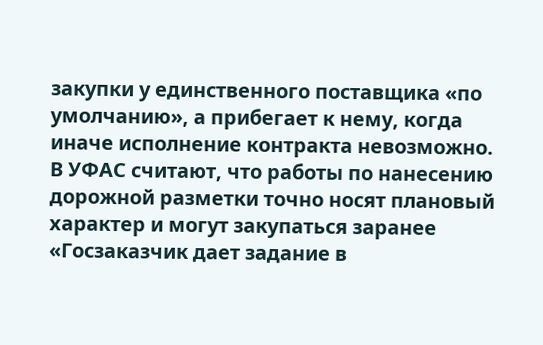закупки у единственного поставщика «по умолчанию», а прибегает к нему, когда иначе исполнение контракта невозможно.
В УФАС считают, что работы по нанесению дорожной разметки точно носят плановый характер и могут закупаться заранее
«Госзаказчик дает задание в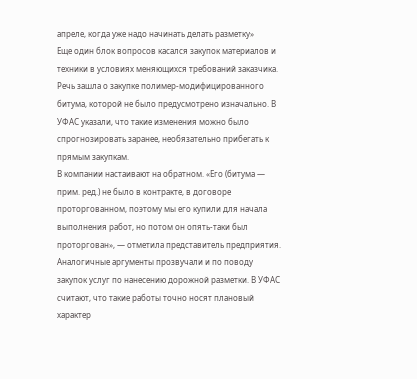апреле, когда уже надо начинать делать разметку»
Еще один блок вопросов касался закупок материалов и техники в условиях меняющихся требований заказчика. Речь зашла о закупке полимер-модифицированного битума, которой не было предусмотрено изначально. В УФАС указали, что такие изменения можно было спрогнозировать заранее, необязательно прибегать к прямым закупкам.
В компании настаивают на обратном. «Его (битума — прим. ред.) не было в контракте, в договоре проторгованном, поэтому мы его купили для начала выполнения работ, но потом он опять-таки был проторгован», — отметила представитель предприятия.
Аналогичные аргументы прозвучали и по поводу закупок услуг по нанесению дорожной разметки. В УФАС считают, что такие работы точно носят плановый характер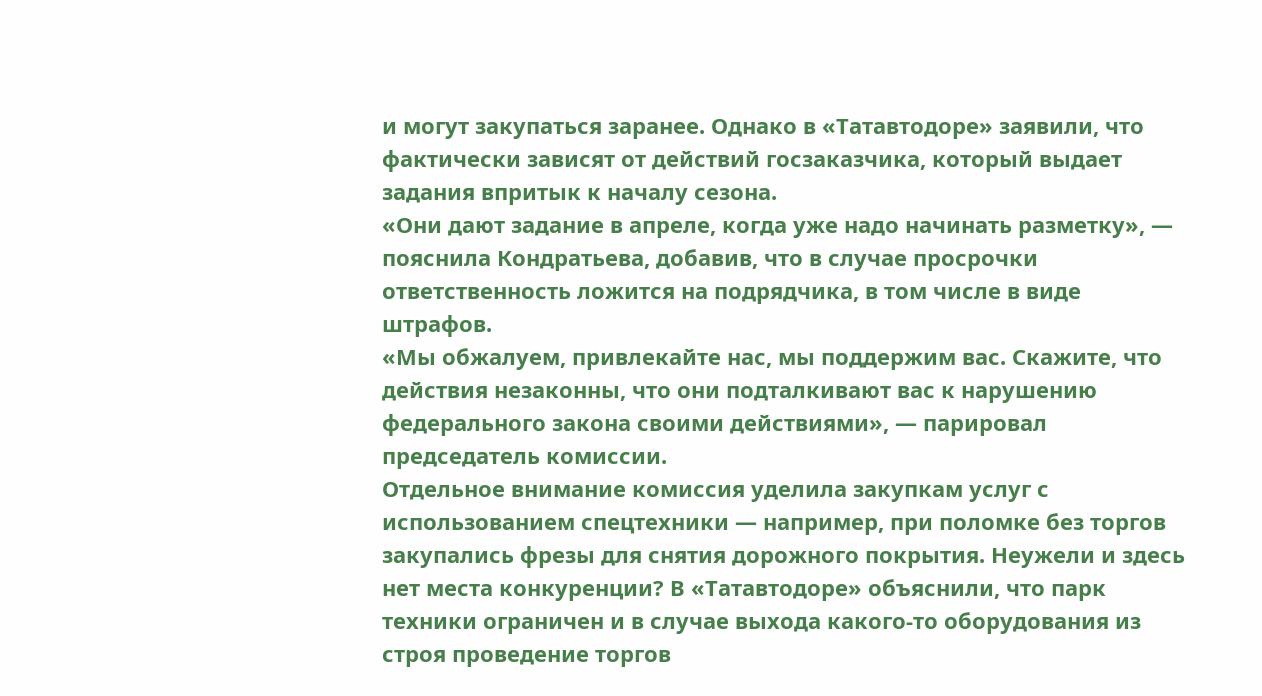и могут закупаться заранее. Однако в «Татавтодоре» заявили, что фактически зависят от действий госзаказчика, который выдает задания впритык к началу сезона.
«Они дают задание в апреле, когда уже надо начинать разметку», — пояснила Кондратьева, добавив, что в случае просрочки ответственность ложится на подрядчика, в том числе в виде штрафов.
«Мы обжалуем, привлекайте нас, мы поддержим вас. Скажите, что действия незаконны, что они подталкивают вас к нарушению федерального закона своими действиями», — парировал председатель комиссии.
Отдельное внимание комиссия уделила закупкам услуг с использованием спецтехники — например, при поломке без торгов закупались фрезы для снятия дорожного покрытия. Неужели и здесь нет места конкуренции? В «Татавтодоре» объяснили, что парк техники ограничен и в случае выхода какого-то оборудования из строя проведение торгов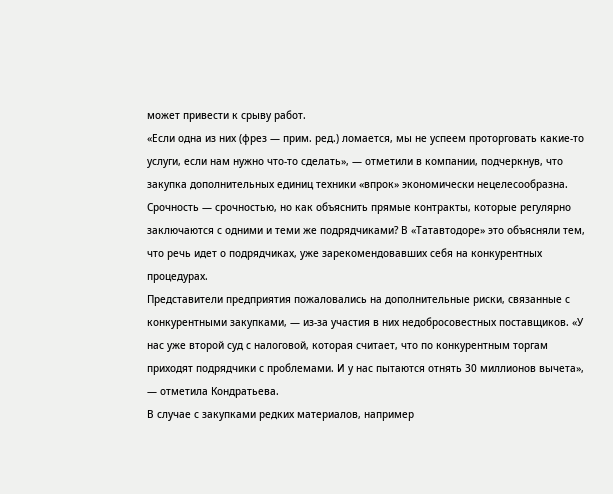может привести к срыву работ.
«Если одна из них (фрез — прим. ред.) ломается, мы не успеем проторговать какие-то услуги, если нам нужно что-то сделать», — отметили в компании, подчеркнув, что закупка дополнительных единиц техники «впрок» экономически нецелесообразна.
Срочность — срочностью, но как объяснить прямые контракты, которые регулярно заключаются с одними и теми же подрядчиками? В «Татавтодоре» это объясняли тем, что речь идет о подрядчиках, уже зарекомендовавших себя на конкурентных процедурах.
Представители предприятия пожаловались на дополнительные риски, связанные с конкурентными закупками, — из-за участия в них недобросовестных поставщиков. «У нас уже второй суд с налоговой, которая считает, что по конкурентным торгам приходят подрядчики с проблемами. И у нас пытаются отнять 30 миллионов вычета», — отметила Кондратьева.
В случае с закупками редких материалов, например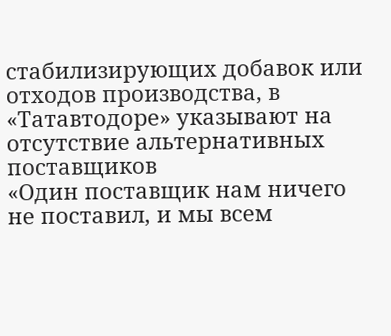стабилизирующих добавок или отходов производства, в «Татавтодоре» указывают на отсутствие альтернативных поставщиков
«Один поставщик нам ничего не поставил, и мы всем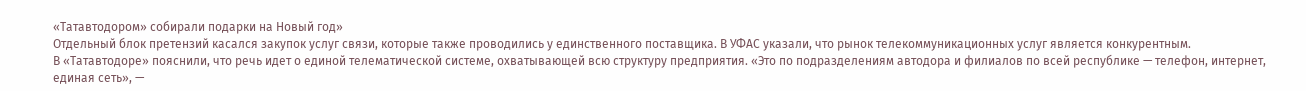«Татавтодором» собирали подарки на Новый год»
Отдельный блок претензий касался закупок услуг связи, которые также проводились у единственного поставщика. В УФАС указали, что рынок телекоммуникационных услуг является конкурентным.
В «Татавтодоре» пояснили, что речь идет о единой телематической системе, охватывающей всю структуру предприятия. «Это по подразделениям автодора и филиалов по всей республике — телефон, интернет, единая сеть», —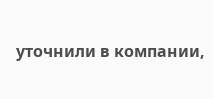уточнили в компании,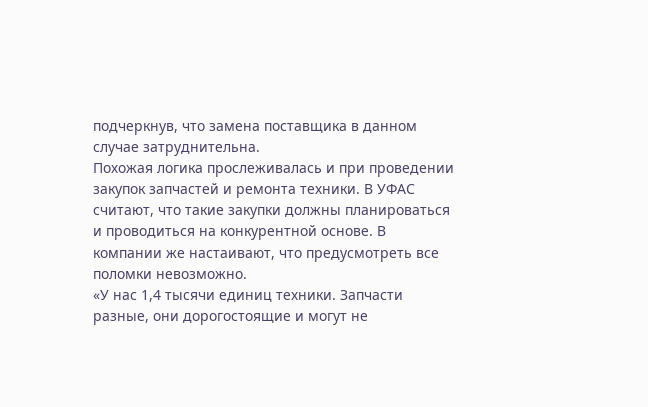подчеркнув, что замена поставщика в данном случае затруднительна.
Похожая логика прослеживалась и при проведении закупок запчастей и ремонта техники. В УФАС считают, что такие закупки должны планироваться и проводиться на конкурентной основе. В компании же настаивают, что предусмотреть все поломки невозможно.
«У нас 1,4 тысячи единиц техники. Запчасти разные, они дорогостоящие и могут не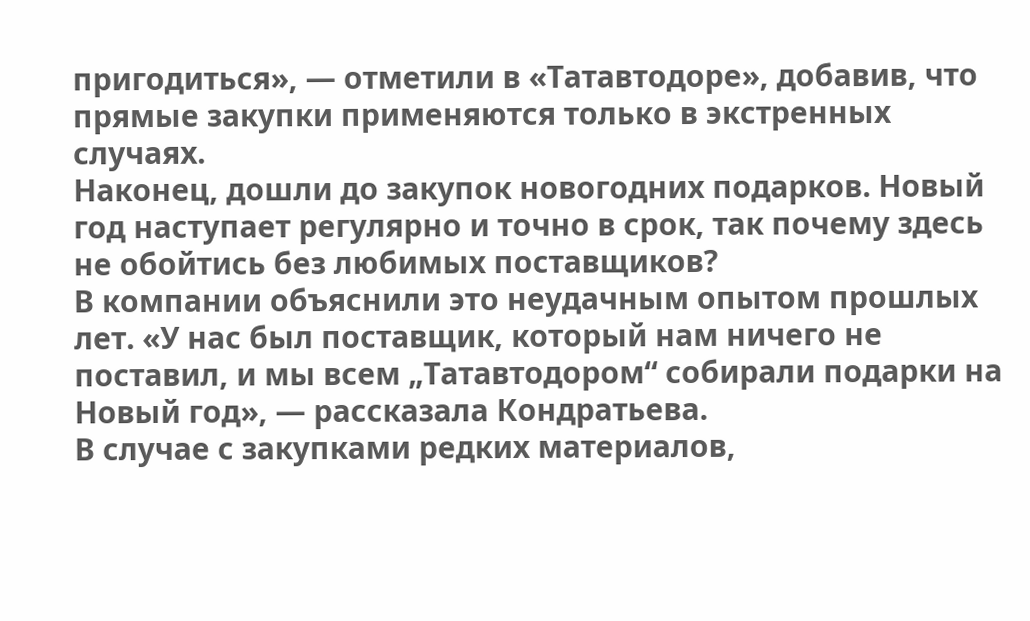пригодиться», — отметили в «Татавтодоре», добавив, что прямые закупки применяются только в экстренных случаях.
Наконец, дошли до закупок новогодних подарков. Новый год наступает регулярно и точно в срок, так почему здесь не обойтись без любимых поставщиков?
В компании объяснили это неудачным опытом прошлых лет. «У нас был поставщик, который нам ничего не поставил, и мы всем „Татавтодором“ собирали подарки на Новый год», — рассказала Кондратьева.
В случае с закупками редких материалов,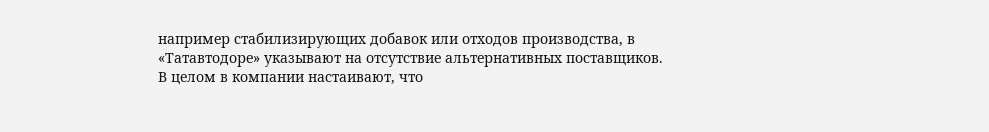например стабилизирующих добавок или отходов производства, в «Татавтодоре» указывают на отсутствие альтернативных поставщиков.
В целом в компании настаивают, что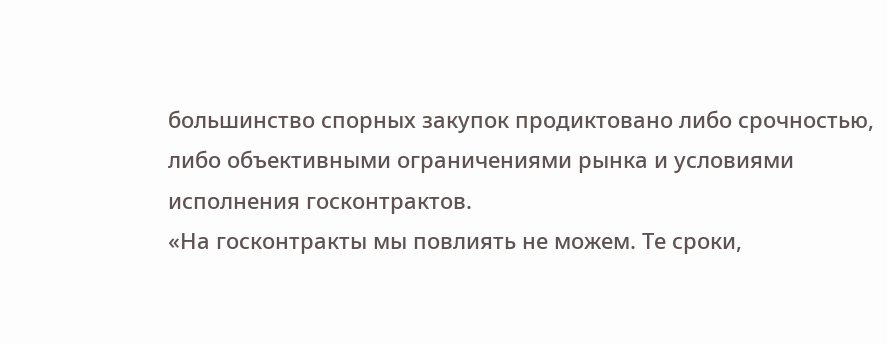большинство спорных закупок продиктовано либо срочностью, либо объективными ограничениями рынка и условиями исполнения госконтрактов.
«На госконтракты мы повлиять не можем. Те сроки,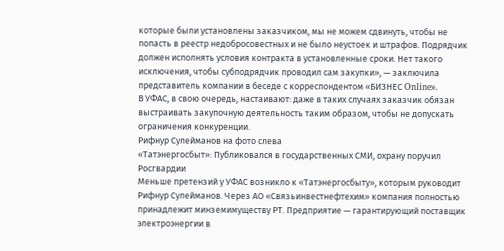которые были установлены заказчиком, мы не можем сдвинуть, чтобы не попасть в реестр недобросовестных и не было неустоек и штрафов. Подрядчик должен исполнять условия контракта в установленные сроки. Нет такого исключения, чтобы субподрядчик проводил сам закупки», — заключила представитель компании в беседе с корреспондентом «БИЗНЕС Online».
В УФАС, в свою очередь, настаивают: даже в таких случаях заказчик обязан выстраивать закупочную деятельность таким образом, чтобы не допускать ограничения конкуренции.
Рифнур Сулейманов на фото слева
«Татэнергосбыт»: Публиковался в государственных СМИ, охрану поручил Росгвардии
Меньше претензий у УФАС возникло к «Татэнергосбыту», которым руководит Рифнур Сулейманов. Через АО «Связьинвестнефтехим» компания полностью принадлежит минземимуществу РТ. Предприятие — гарантирующий поставщик электроэнергии в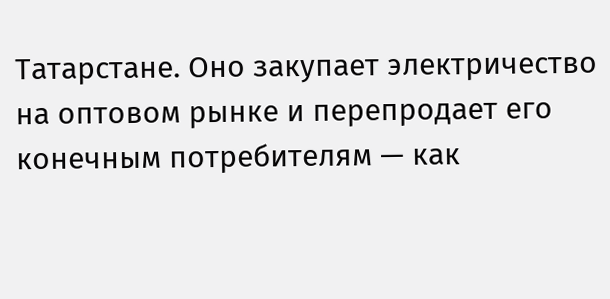Татарстане. Оно закупает электричество на оптовом рынке и перепродает его конечным потребителям — как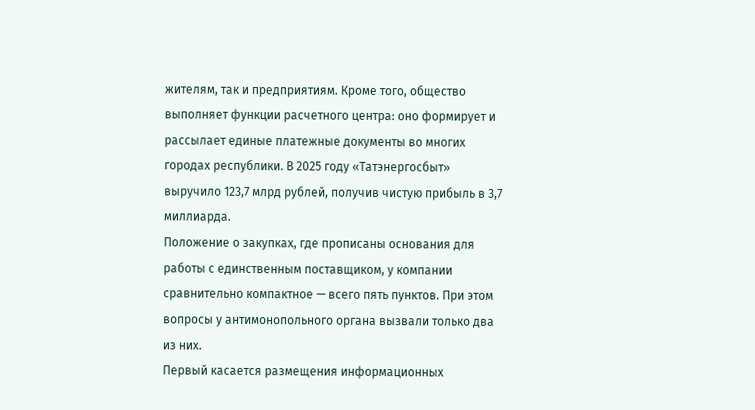жителям, так и предприятиям. Кроме того, общество выполняет функции расчетного центра: оно формирует и рассылает единые платежные документы во многих городах республики. В 2025 году «Татэнергосбыт» выручило 123,7 млрд рублей, получив чистую прибыль в 3,7 миллиарда.
Положение о закупках, где прописаны основания для работы с единственным поставщиком, у компании сравнительно компактное — всего пять пунктов. При этом вопросы у антимонопольного органа вызвали только два из них.
Первый касается размещения информационных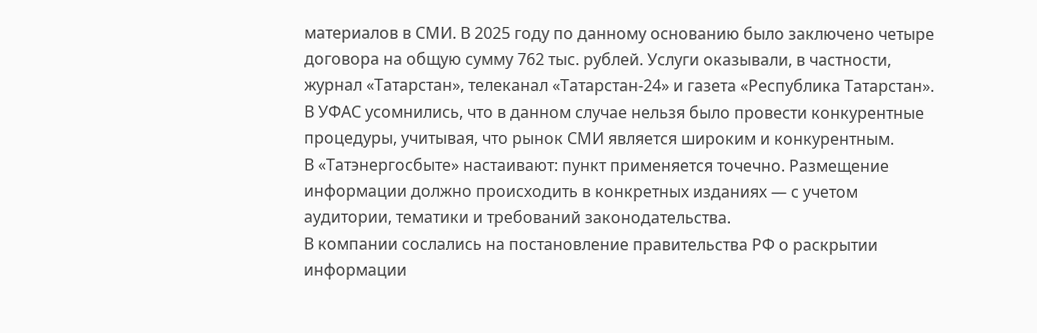материалов в СМИ. В 2025 году по данному основанию было заключено четыре договора на общую сумму 762 тыс. рублей. Услуги оказывали, в частности, журнал «Татарстан», телеканал «Татарстан-24» и газета «Республика Татарстан». В УФАС усомнились, что в данном случае нельзя было провести конкурентные процедуры, учитывая, что рынок СМИ является широким и конкурентным.
В «Татэнергосбыте» настаивают: пункт применяется точечно. Размещение информации должно происходить в конкретных изданиях — с учетом аудитории, тематики и требований законодательства.
В компании сослались на постановление правительства РФ о раскрытии информации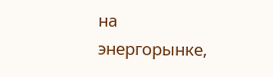на энергорынке,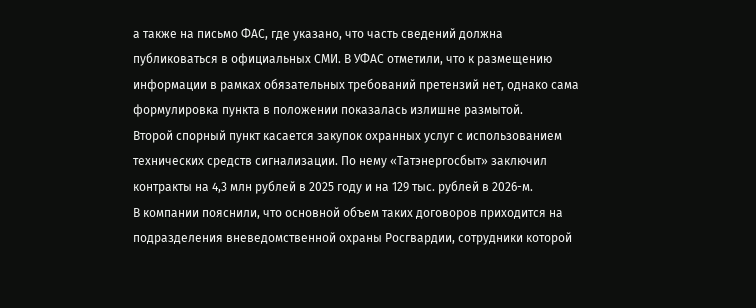а также на письмо ФАС, где указано, что часть сведений должна публиковаться в официальных СМИ. В УФАС отметили, что к размещению информации в рамках обязательных требований претензий нет, однако сама формулировка пункта в положении показалась излишне размытой.
Второй спорный пункт касается закупок охранных услуг с использованием технических средств сигнализации. По нему «Татэнергосбыт» заключил контракты на 4,3 млн рублей в 2025 году и на 129 тыс. рублей в 2026-м.
В компании пояснили, что основной объем таких договоров приходится на подразделения вневедомственной охраны Росгвардии, сотрудники которой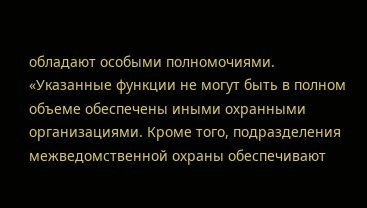обладают особыми полномочиями.
«Указанные функции не могут быть в полном объеме обеспечены иными охранными организациями. Кроме того, подразделения межведомственной охраны обеспечивают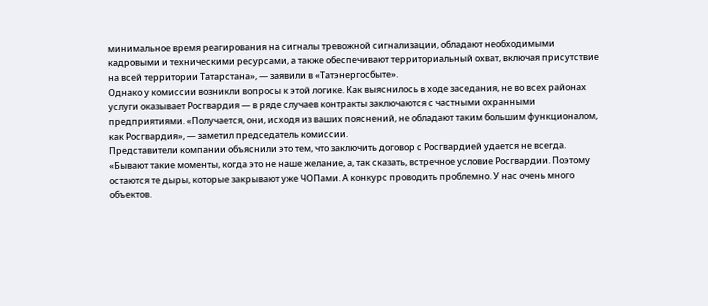минимальное время реагирования на сигналы тревожной сигнализации, обладают необходимыми кадровыми и техническими ресурсами, а также обеспечивают территориальный охват, включая присутствие на всей территории Татарстана», — заявили в «Татэнергосбыте».
Однако у комиссии возникли вопросы к этой логике. Как выяснилось в ходе заседания, не во всех районах услуги оказывает Росгвардия — в ряде случаев контракты заключаются с частными охранными предприятиями. «Получается, они, исходя из ваших пояснений, не обладают таким большим функционалом, как Росгвардия», — заметил председатель комиссии.
Представители компании объяснили это тем, что заключить договор с Росгвардией удается не всегда. «Бывают такие моменты, когда это не наше желание, а, так сказать, встречное условие Росгвардии. Поэтому остаются те дыры, которые закрывают уже ЧОПами. А конкурс проводить проблемно. У нас очень много объектов.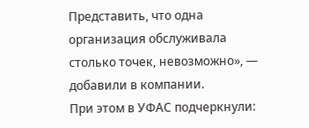Представить, что одна организация обслуживала столько точек, невозможно», — добавили в компании.
При этом в УФАС подчеркнули: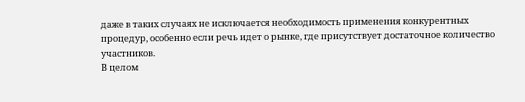даже в таких случаях не исключается необходимость применения конкурентных процедур, особенно если речь идет о рынке, где присутствует достаточное количество участников.
В целом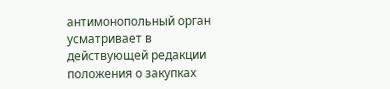антимонопольный орган усматривает в действующей редакции положения о закупках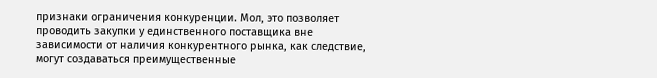признаки ограничения конкуренции. Мол, это позволяет проводить закупки у единственного поставщика вне зависимости от наличия конкурентного рынка, как следствие, могут создаваться преимущественные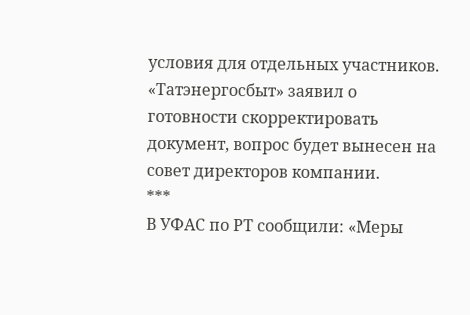условия для отдельных участников.
«Татэнергосбыт» заявил о готовности скорректировать документ, вопрос будет вынесен на совет директоров компании.
***
В УФАС по РТ сообщили: «Меры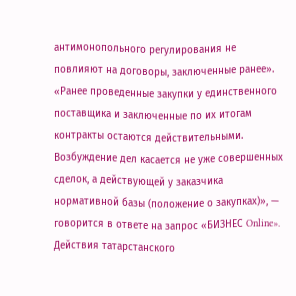антимонопольного регулирования не повлияют на договоры, заключенные ранее».
«Ранее проведенные закупки у единственного поставщика и заключенные по их итогам контракты остаются действительными. Возбуждение дел касается не уже совершенных сделок, а действующей у заказчика нормативной базы (положение о закупках)», — говорится в ответе на запрос «БИЗНЕС Online».
Действия татарстанского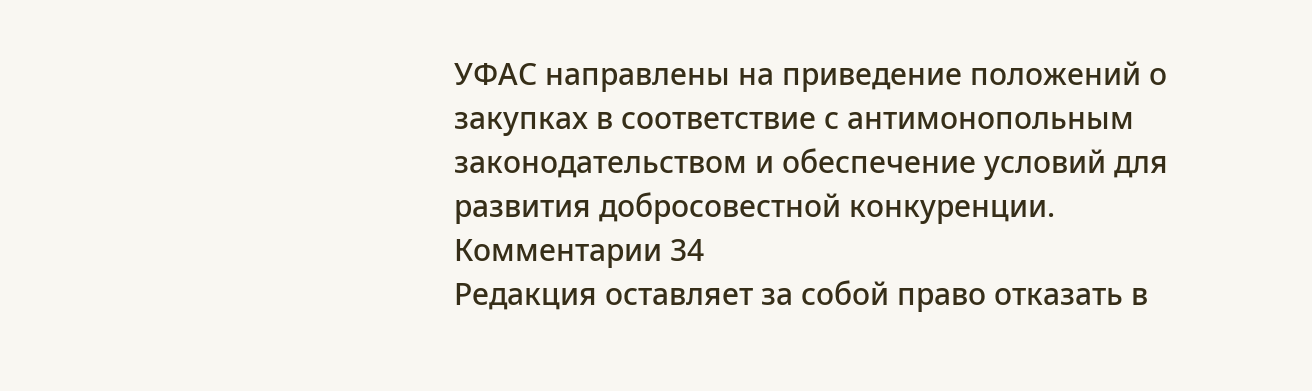УФАС направлены на приведение положений о закупках в соответствие с антимонопольным законодательством и обеспечение условий для развития добросовестной конкуренции.
Комментарии 34
Редакция оставляет за собой право отказать в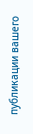публикации вашего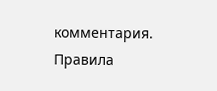комментария.
Правила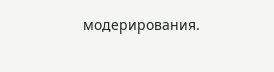модерирования.